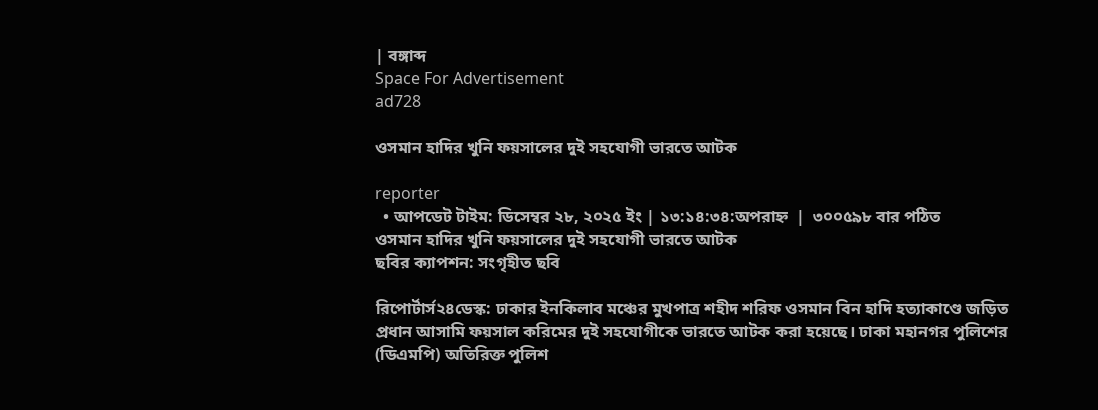| বঙ্গাব্দ
Space For Advertisement
ad728

ওসমান হাদির খুনি ফয়সালের দুই সহযোগী ভারতে আটক

reporter
  • আপডেট টাইম: ডিসেম্বর ২৮, ২০২৫ ইং | ১৩:১৪:৩৪:অপরাহ্ন  |  ৩০০৫৯৮ বার পঠিত
ওসমান হাদির খুনি ফয়সালের দুই সহযোগী ভারতে আটক
ছবির ক্যাপশন: সংগৃহীত ছবি

রিপোর্টার্স২৪ডেস্ক: ঢাকার ইনকিলাব মঞ্চের মুখপাত্র শহীদ শরিফ ওসমান বিন হাদি হত্যাকাণ্ডে জড়িত প্রধান আসামি ফয়সাল করিমের দুই সহযোগীকে ভারতে আটক করা হয়েছে। ঢাকা মহানগর পুলিশের (ডিএমপি) অতিরিক্ত পুলিশ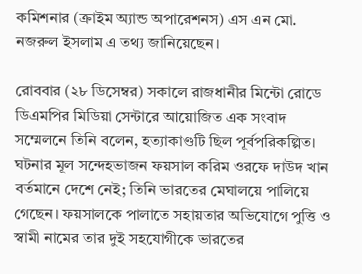কমিশনার (ক্রাইম অ্যান্ড অপারেশনস) এস এন মো. নজরুল ইসলাম এ তথ্য জানিয়েছেন।

রোববার (২৮ ডিসেম্বর) সকালে রাজধানীর মিন্টো রোডে ডিএমপির মিডিয়া সেন্টারে আয়োজিত এক সংবাদ সম্মেলনে তিনি বলেন, হত্যাকাণ্ডটি ছিল পূর্বপরিকল্পিত। ঘটনার মূল সন্দেহভাজন ফয়সাল করিম ওরফে দাউদ খান বর্তমানে দেশে নেই; তিনি ভারতের মেঘালয়ে পালিয়ে গেছেন। ফয়সালকে পালাতে সহায়তার অভিযোগে পুত্তি ও স্বামী নামের তার দুই সহযোগীকে ভারতের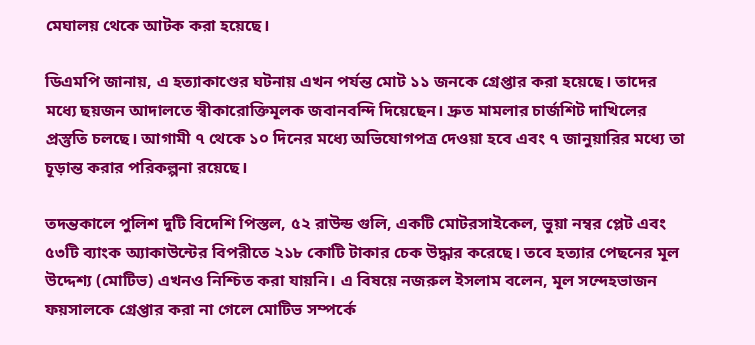মেঘালয় থেকে আটক করা হয়েছে।

ডিএমপি জানায়, এ হত্যাকাণ্ডের ঘটনায় এখন পর্যন্ত মোট ১১ জনকে গ্রেপ্তার করা হয়েছে। তাদের মধ্যে ছয়জন আদালতে স্বীকারোক্তিমূলক জবানবন্দি দিয়েছেন। দ্রুত মামলার চার্জশিট দাখিলের প্রস্তুতি চলছে। আগামী ৭ থেকে ১০ দিনের মধ্যে অভিযোগপত্র দেওয়া হবে এবং ৭ জানুয়ারির মধ্যে তা চূড়ান্ত করার পরিকল্পনা রয়েছে।

তদন্তকালে পুলিশ দুটি বিদেশি পিস্তল, ৫২ রাউন্ড গুলি, একটি মোটরসাইকেল, ভুয়া নম্বর প্লেট এবং ৫৩টি ব্যাংক অ্যাকাউন্টের বিপরীতে ২১৮ কোটি টাকার চেক উদ্ধার করেছে। তবে হত্যার পেছনের মূল উদ্দেশ্য (মোটিভ) এখনও নিশ্চিত করা যায়নি। এ বিষয়ে নজরুল ইসলাম বলেন, মূল সন্দেহভাজন ফয়সালকে গ্রেপ্তার করা না গেলে মোটিভ সম্পর্কে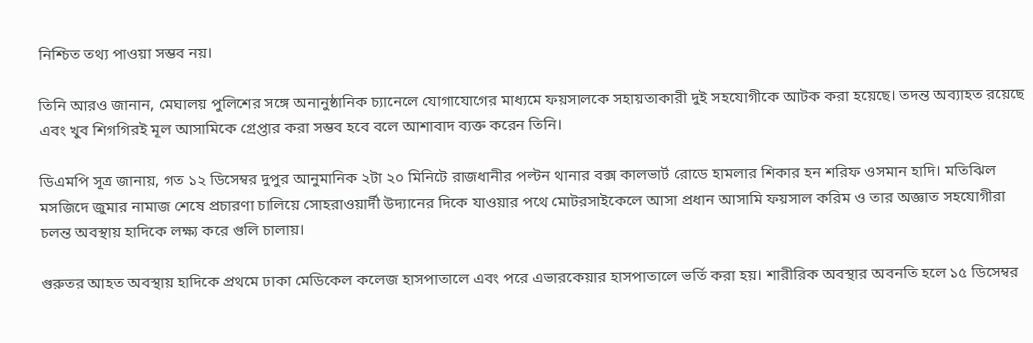নিশ্চিত তথ্য পাওয়া সম্ভব নয়।

তিনি আরও জানান, মেঘালয় পুলিশের সঙ্গে অনানুষ্ঠানিক চ্যানেলে যোগাযোগের মাধ্যমে ফয়সালকে সহায়তাকারী দুই সহযোগীকে আটক করা হয়েছে। তদন্ত অব্যাহত রয়েছে এবং খুব শিগগিরই মূল আসামিকে গ্রেপ্তার করা সম্ভব হবে বলে আশাবাদ ব্যক্ত করেন তিনি।

ডিএমপি সূত্র জানায়, গত ১২ ডিসেম্বর দুপুর আনুমানিক ২টা ২০ মিনিটে রাজধানীর পল্টন থানার বক্স কালভার্ট রোডে হামলার শিকার হন শরিফ ওসমান হাদি। মতিঝিল মসজিদে জুমার নামাজ শেষে প্রচারণা চালিয়ে সোহরাওয়ার্দী উদ্যানের দিকে যাওয়ার পথে মোটরসাইকেলে আসা প্রধান আসামি ফয়সাল করিম ও তার অজ্ঞাত সহযোগীরা চলন্ত অবস্থায় হাদিকে লক্ষ্য করে গুলি চালায়।

গুরুতর আহত অবস্থায় হাদিকে প্রথমে ঢাকা মেডিকেল কলেজ হাসপাতালে এবং পরে এভারকেয়ার হাসপাতালে ভর্তি করা হয়। শারীরিক অবস্থার অবনতি হলে ১৫ ডিসেম্বর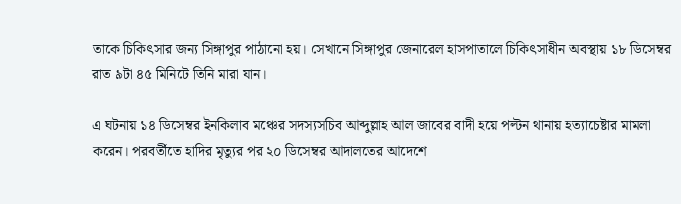তাকে চিকিৎসার জন্য সিঙ্গাপুর পাঠানো হয়। সেখানে সিঙ্গাপুর জেনারেল হাসপাতালে চিকিৎসাধীন অবস্থায় ১৮ ডিসেম্বর রাত ৯টা ৪৫ মিনিটে তিনি মারা যান।

এ ঘটনায় ১৪ ডিসেম্বর ইনকিলাব মঞ্চের সদস্যসচিব আব্দুল্লাহ আল জাবের বাদী হয়ে পল্টন থানায় হত্যাচেষ্টার মামলা করেন। পরবর্তীতে হাদির মৃত্যুর পর ২০ ডিসেম্বর আদালতের আদেশে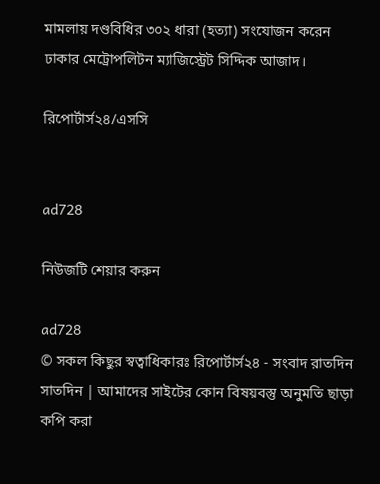মামলায় দণ্ডবিধির ৩০২ ধারা (হত্যা) সংযোজন করেন ঢাকার মেট্রোপলিটন ম্যাজিস্ট্রেট সিদ্দিক আজাদ।

রিপোর্টার্স২৪/এসসি


ad728

নিউজটি শেয়ার করুন

ad728
© সকল কিছুর স্বত্বাধিকারঃ রিপোর্টার্স২৪ - সংবাদ রাতদিন সাতদিন | আমাদের সাইটের কোন বিষয়বস্তু অনুমতি ছাড়া কপি করা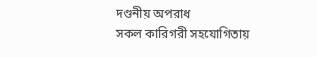দণ্ডনীয় অপরাধ
সকল কারিগরী সহযোগিতায়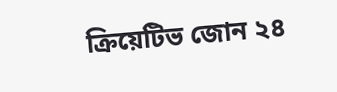ক্রিয়েটিভ জোন ২৪